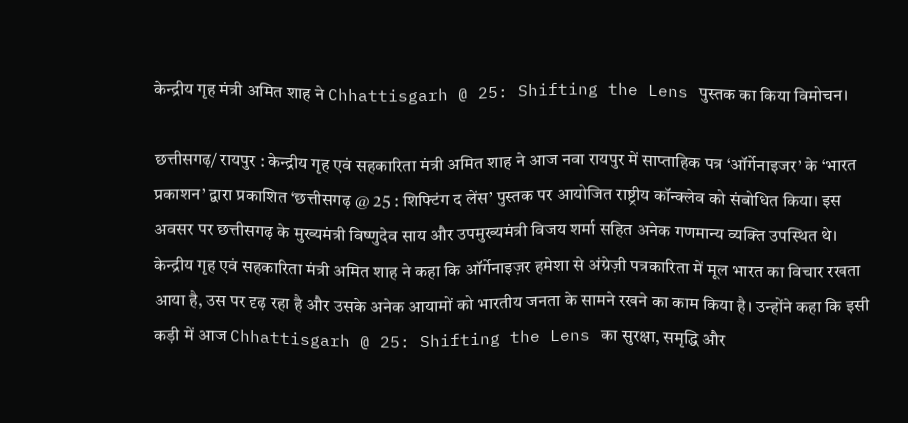केन्द्रीय गृह मंत्री अमित शाह ने Chhattisgarh @ 25: Shifting the Lens पुस्तक का किया विमोचन।

छत्तीसगढ़/ रायपुर : केन्द्रीय गृह एवं सहकारिता मंत्री अमित शाह ने आज नवा रायपुर में साप्ताहिक पत्र ‘ऑर्गेनाइजर’ के ‘भारत प्रकाशन’ द्वारा प्रकाशित ‘छत्तीसगढ़ @ 25 : शिफ्टिंग द लेंस’ पुस्तक पर आयोजित राष्ट्रीय कॉन्क्लेव को संबोधित किया। इस अवसर पर छत्तीसगढ़ के मुख्यमंत्री विष्णुदेव साय और उपमुख्यमंत्री विजय शर्मा सहित अनेक गणमान्य व्यक्ति उपस्थित थे।
केन्द्रीय गृह एवं सहकारिता मंत्री अमित शाह ने कहा कि ऑर्गेनाइज़र हमेशा से अंग्रेज़ी पत्रकारिता में मूल भारत का विचार रखता आया है, उस पर दृढ़ रहा है और उसके अनेक आयामों को भारतीय जनता के सामने रखने का काम किया है। उन्होंने कहा कि इसी कड़ी में आज Chhattisgarh @ 25: Shifting the Lens का सुरक्षा, समृद्धि और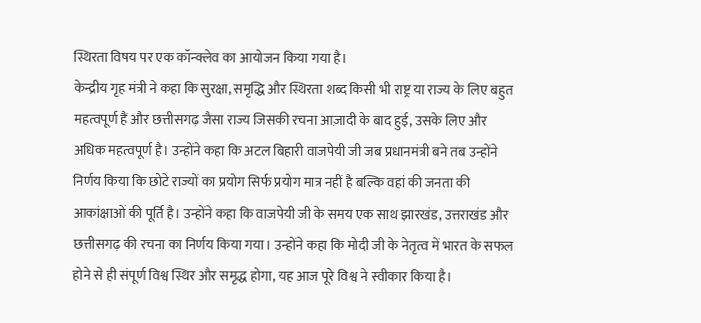स्थिरता विषय पर एक कॉन्क्लेव का आयोजन किया गया है।
केन्द्रीय गृह मंत्री ने कहा कि सुरक्षा, समृद्धि और स्थिरता शब्द किसी भी राष्ट्र या राज्य के लिए बहुत महत्वपूर्ण हैं और छत्तीसगढ़ जैसा राज्य जिसकी रचना आज़ादी के बाद हुई, उसके लिए और अधिक महत्वपूर्ण है। उन्होंने कहा कि अटल बिहारी वाजपेयी जी जब प्रधानमंत्री बने तब उन्होंने निर्णय किया कि छोटे राज्यों का प्रयोग सिर्फ प्रयोग मात्र नहीं है बल्कि वहां की जनता की आकांक्षाओं की पूर्ति है। उन्होंने कहा कि वाजपेयी जी के समय एक साथ झारखंड, उत्तराखंड और छत्तीसगढ़ की रचना का निर्णय किया गया। उन्होंने कहा कि मोदी जी के नेतृत्व में भारत के सफल होने से ही संपूर्ण विश्व स्थिर और समृद्ध होगा, यह आज पूरे विश्व ने स्वीकार किया है।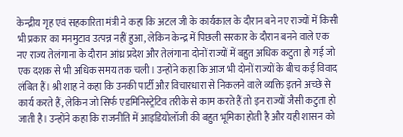केन्द्रीय गृह एवं सहकारिता मंत्री ने कहा कि अटल जी के कार्यकाल के दौरान बने नए राज्यों में किसी भी प्रकार का मनमुटाव उत्पन्न नहीं हुआ, लेकिन केन्द्र में पिछली सरकार के दौरान बनने वाले एक नए राज्य तेलंगाना के दौरान आंध्र प्रदेश और तेलंगाना दोनों राज्यों में बहुत अधिक कटुता हो गई जो एक दशक से भी अधिक समय तक चली। उन्होंने कहा कि आज भी दोनों राज्यों के बीच कई विवाद लंबित हैं। श्री शाह ने कहा कि उनकी पार्टी औऱ विचारधारा से निकलने वाले व्यक्ति इतने अच्छे से कार्य करते हैं, लेकिन जो सिर्फ एडमिनिस्ट्रेटिव तरीके से काम करते हैं तो इन राज्यों जैसी कटुता हो जाती है। उन्होंने कहा कि राजनीति में आइडियोलॉजी की बहुत भूमिका होती है और यही शासन को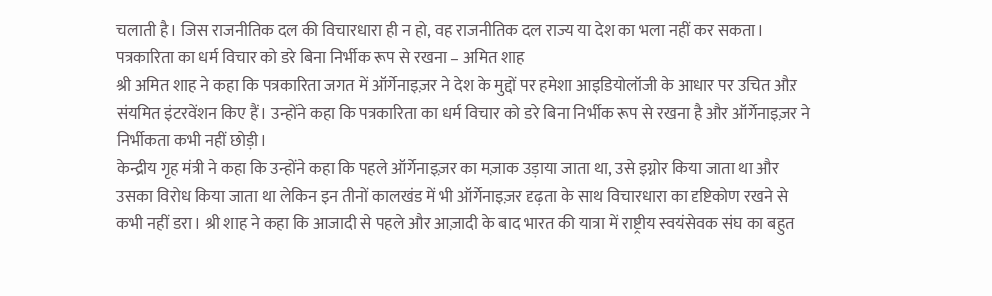चलाती है। जिस राजनीतिक दल की विचारधारा ही न हो, वह राजनीतिक दल राज्य या देश का भला नहीं कर सकता।
पत्रकारिता का धर्म विचार को डरे बिना निर्भीक रूप से रखना – अमित शाह
श्री अमित शाह ने कहा कि पत्रकारिता जगत में ऑर्गेनाइज़र ने देश के मुद्दों पर हमेशा आइडियोलॉजी के आधार पर उचित औऱ संयमित इंटरवेंशन किए हैं। उन्होंने कहा कि पत्रकारिता का धर्म विचार को डरे बिना निर्भीक रूप से रखना है और ऑर्गेनाइज़र ने निर्भीकता कभी नहीं छोड़ी।
केन्द्रीय गृह मंत्री ने कहा कि उन्होंने कहा कि पहले ऑर्गेनाइज़र का मज़ाक उड़ाया जाता था, उसे इग्नोर किया जाता था और उसका विरोध किया जाता था लेकिन इन तीनों कालखंड में भी ऑर्गेनाइज़र दृढ़ता के साथ विचारधारा का दृष्टिकोण रखने से कभी नहीं डरा। श्री शाह ने कहा कि आजादी से पहले और आज़ादी के बाद भारत की यात्रा में राष्ट्रीय स्वयंसेवक संघ का बहुत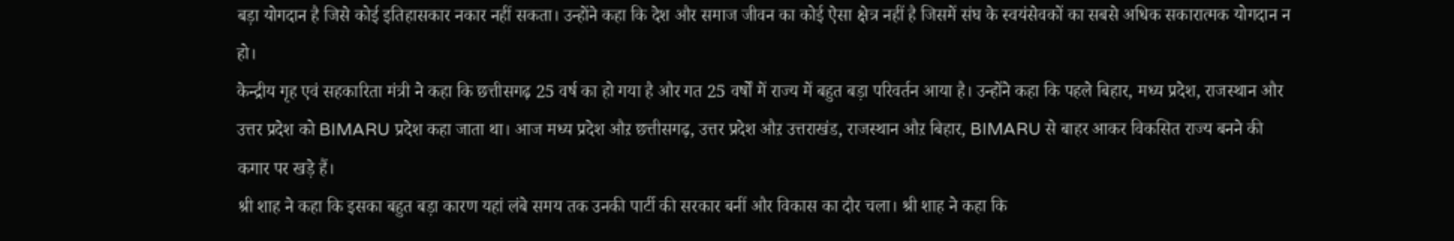बड़ा योगदान है जिसे कोई इतिहासकार नकार नहीं सकता। उन्होंने कहा कि देश और समाज जीवन का कोई ऐसा क्षेत्र नहीं है जिसमें संघ के स्वयंसेवकों का सबसे अधिक सकारात्मक योगदान न हो।
केन्द्रीय गृह एवं सहकारिता मंत्री ने कहा कि छत्तीसगढ़ 25 वर्ष का हो गया है और गत 25 वर्षों में राज्य में बहुत बड़ा परिवर्तन आया है। उन्होंने कहा कि पहले बिहार, मध्य प्रदेश, राजस्थान और उत्तर प्रदेश को BIMARU प्रदेश कहा जाता था। आज मध्य प्रदेश औऱ छत्तीसगढ़, उत्तर प्रदेश औऱ उत्तराखंड, राजस्थान औऱ बिहार, BIMARU से बाहर आकर विकसित राज्य बनने की कगार पर खड़े हैं।
श्री शाह ने कहा कि इसका बहुत बड़ा कारण यहां लंबे समय तक उनकी पार्टी की सरकार बनीं और विकास का दौर चला। श्री शाह ने कहा कि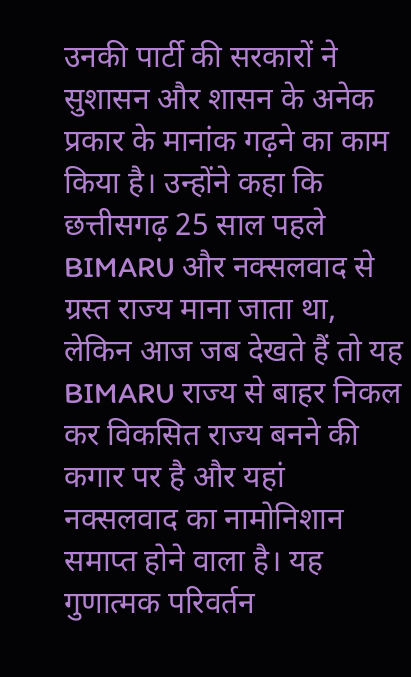उनकी पार्टी की सरकारों ने सुशासन और शासन के अनेक प्रकार के मानांक गढ़ने का काम किया है। उन्होंने कहा कि छत्तीसगढ़ 25 साल पहले BIMARU और नक्सलवाद से ग्रस्त राज्य माना जाता था, लेकिन आज जब देखते हैं तो यह BIMARU राज्य से बाहर निकल कर विकसित राज्य बनने की कगार पर है और यहां नक्सलवाद का नामोनिशान समाप्त होने वाला है। यह गुणात्मक परिवर्तन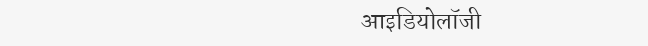आइडियोलॉजी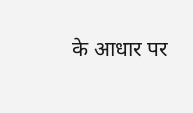के आधार पर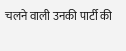चलने वाली उनकी पार्टी की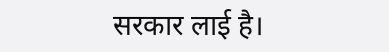सरकार लाई है।